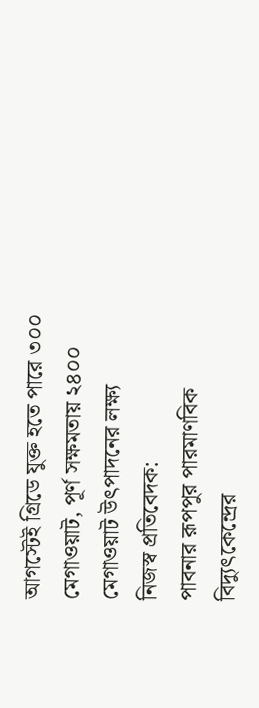আগস্টেই গ্রিডে যুক্ত হতে পারে ৩০০ মেগাওয়াট, পূর্ণ সক্ষমতায় ২৪০০ মেগাওয়াট উৎপাদনের লক্ষ্য
নিজস্ব প্রতিবেদক:
পাবনার রূপপুর পারমাণবিক বিদ্যুৎকেন্দ্রের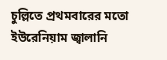চুল্লিতে প্রথমবারের মতো ইউরেনিয়াম জ্বালানি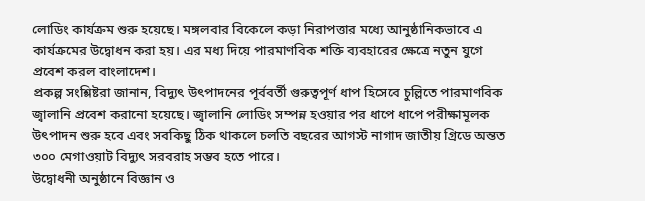লোডিং কার্যক্রম শুরু হয়েছে। মঙ্গলবার বিকেলে কড়া নিরাপত্তার মধ্যে আনুষ্ঠানিকভাবে এ কার্যক্রমের উদ্বোধন করা হয়। এর মধ্য দিয়ে পারমাণবিক শক্তি ব্যবহারের ক্ষেত্রে নতুন যুগে প্রবেশ করল বাংলাদেশ।
প্রকল্প সংশ্লিষ্টরা জানান, বিদ্যুৎ উৎপাদনের পূর্ববর্তী গুরুত্বপূর্ণ ধাপ হিসেবে চুল্লিতে পারমাণবিক জ্বালানি প্রবেশ করানো হয়েছে। জ্বালানি লোডিং সম্পন্ন হওয়ার পর ধাপে ধাপে পরীক্ষামূলক উৎপাদন শুরু হবে এবং সবকিছু ঠিক থাকলে চলতি বছরের আগস্ট নাগাদ জাতীয় গ্রিডে অন্তত ৩০০ মেগাওয়াট বিদ্যুৎ সরবরাহ সম্ভব হতে পারে।
উদ্বোধনী অনুষ্ঠানে বিজ্ঞান ও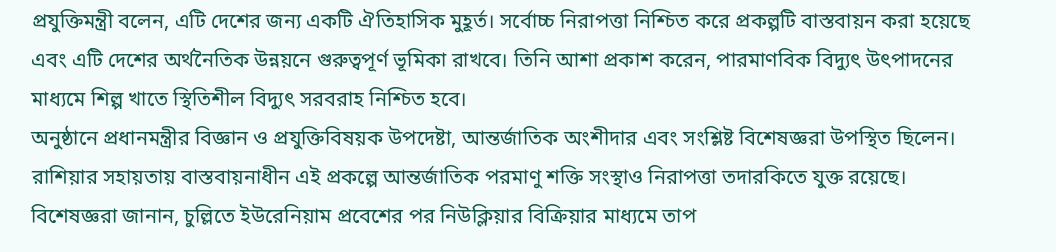প্রযুক্তিমন্ত্রী বলেন, এটি দেশের জন্য একটি ঐতিহাসিক মুহূর্ত। সর্বোচ্চ নিরাপত্তা নিশ্চিত করে প্রকল্পটি বাস্তবায়ন করা হয়েছে এবং এটি দেশের অর্থনৈতিক উন্নয়নে গুরুত্বপূর্ণ ভূমিকা রাখবে। তিনি আশা প্রকাশ করেন, পারমাণবিক বিদ্যুৎ উৎপাদনের মাধ্যমে শিল্প খাতে স্থিতিশীল বিদ্যুৎ সরবরাহ নিশ্চিত হবে।
অনুষ্ঠানে প্রধানমন্ত্রীর বিজ্ঞান ও প্রযুক্তিবিষয়ক উপদেষ্টা, আন্তর্জাতিক অংশীদার এবং সংশ্লিষ্ট বিশেষজ্ঞরা উপস্থিত ছিলেন। রাশিয়ার সহায়তায় বাস্তবায়নাধীন এই প্রকল্পে আন্তর্জাতিক পরমাণু শক্তি সংস্থাও নিরাপত্তা তদারকিতে যুক্ত রয়েছে।
বিশেষজ্ঞরা জানান, চুল্লিতে ইউরেনিয়াম প্রবেশের পর নিউক্লিয়ার বিক্রিয়ার মাধ্যমে তাপ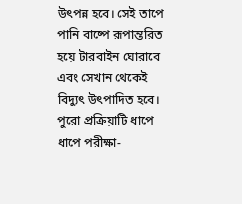উৎপন্ন হবে। সেই তাপে পানি বাষ্পে রূপান্তরিত হয়ে টারবাইন ঘোরাবে এবং সেখান থেকেই বিদ্যুৎ উৎপাদিত হবে। পুরো প্রক্রিয়াটি ধাপে ধাপে পরীক্ষা-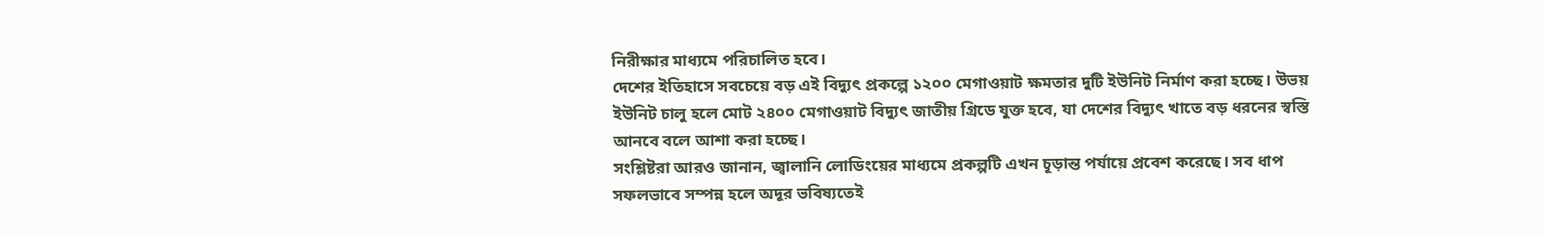নিরীক্ষার মাধ্যমে পরিচালিত হবে।
দেশের ইতিহাসে সবচেয়ে বড় এই বিদ্যুৎ প্রকল্পে ১২০০ মেগাওয়াট ক্ষমতার দুটি ইউনিট নির্মাণ করা হচ্ছে। উভয় ইউনিট চালু হলে মোট ২৪০০ মেগাওয়াট বিদ্যুৎ জাতীয় গ্রিডে যুক্ত হবে, যা দেশের বিদ্যুৎ খাতে বড় ধরনের স্বস্তি আনবে বলে আশা করা হচ্ছে।
সংশ্লিষ্টরা আরও জানান, জ্বালানি লোডিংয়ের মাধ্যমে প্রকল্পটি এখন চূড়ান্ত পর্যায়ে প্রবেশ করেছে। সব ধাপ সফলভাবে সম্পন্ন হলে অদূর ভবিষ্যতেই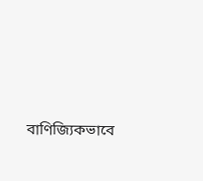বাণিজ্যিকভাবে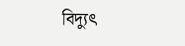বিদ্যুৎ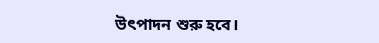উৎপাদন শুরু হবে।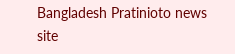Bangladesh Pratinioto news site